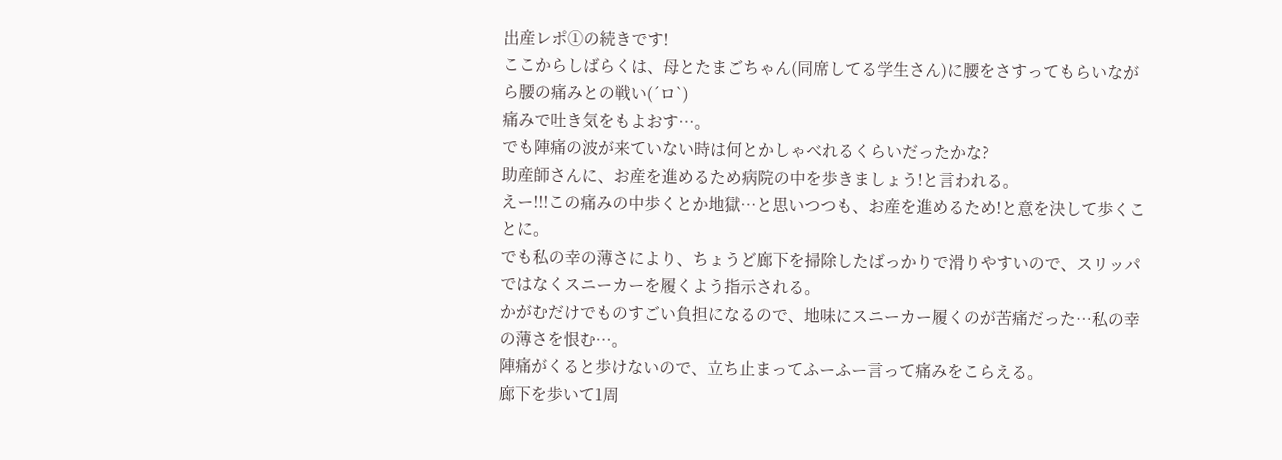出産レポ①の続きです!
ここからしばらくは、母とたまごちゃん(同席してる学生さん)に腰をさすってもらいながら腰の痛みとの戦い(´ロ`)
痛みで吐き気をもよおす…。
でも陣痛の波が来ていない時は何とかしゃべれるくらいだったかな?
助産師さんに、お産を進めるため病院の中を歩きましょう!と言われる。
えー!!!この痛みの中歩くとか地獄…と思いつつも、お産を進めるため!と意を決して歩くことに。
でも私の幸の薄さにより、ちょうど廊下を掃除したばっかりで滑りやすいので、スリッパではなくスニーカーを履くよう指示される。
かがむだけでものすごい負担になるので、地味にスニーカー履くのが苦痛だった…私の幸の薄さを恨む…。
陣痛がくると歩けないので、立ち止まってふーふー言って痛みをこらえる。
廊下を歩いて1周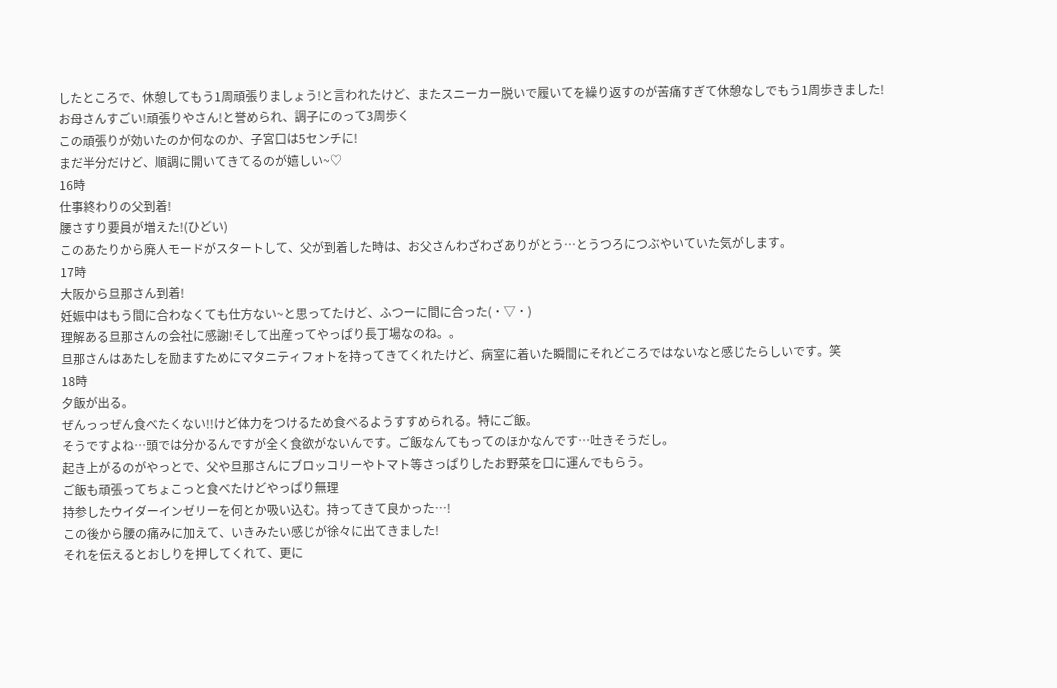したところで、休憩してもう1周頑張りましょう!と言われたけど、またスニーカー脱いで履いてを繰り返すのが苦痛すぎて休憩なしでもう1周歩きました!
お母さんすごい!頑張りやさん!と誉められ、調子にのって3周歩く
この頑張りが効いたのか何なのか、子宮口は5センチに!
まだ半分だけど、順調に開いてきてるのが嬉しい~♡
16時
仕事終わりの父到着!
腰さすり要員が増えた!(ひどい)
このあたりから廃人モードがスタートして、父が到着した時は、お父さんわざわざありがとう…とうつろにつぶやいていた気がします。
17時
大阪から旦那さん到着!
妊娠中はもう間に合わなくても仕方ない~と思ってたけど、ふつーに間に合った( ˙ ▽ ˙ )
理解ある旦那さんの会社に感謝!そして出産ってやっぱり長丁場なのね。。
旦那さんはあたしを励ますためにマタニティフォトを持ってきてくれたけど、病室に着いた瞬間にそれどころではないなと感じたらしいです。笑
18時
夕飯が出る。
ぜんっっぜん食べたくない!!けど体力をつけるため食べるようすすめられる。特にご飯。
そうですよね…頭では分かるんですが全く食欲がないんです。ご飯なんてもってのほかなんです…吐きそうだし。
起き上がるのがやっとで、父や旦那さんにブロッコリーやトマト等さっぱりしたお野菜を口に運んでもらう。
ご飯も頑張ってちょこっと食べたけどやっぱり無理
持参したウイダーインゼリーを何とか吸い込む。持ってきて良かった…!
この後から腰の痛みに加えて、いきみたい感じが徐々に出てきました!
それを伝えるとおしりを押してくれて、更に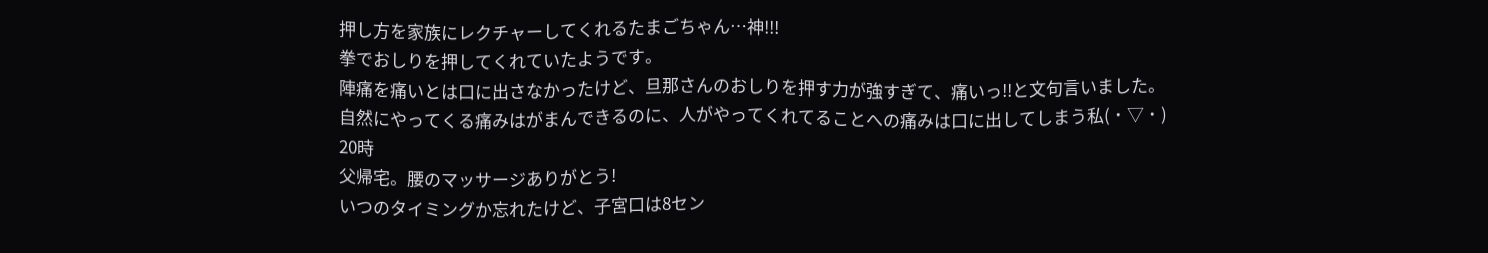押し方を家族にレクチャーしてくれるたまごちゃん…神!!!
拳でおしりを押してくれていたようです。
陣痛を痛いとは口に出さなかったけど、旦那さんのおしりを押す力が強すぎて、痛いっ!!と文句言いました。
自然にやってくる痛みはがまんできるのに、人がやってくれてることへの痛みは口に出してしまう私( ˙ ▽ ˙ )
20時
父帰宅。腰のマッサージありがとう!
いつのタイミングか忘れたけど、子宮口は8セン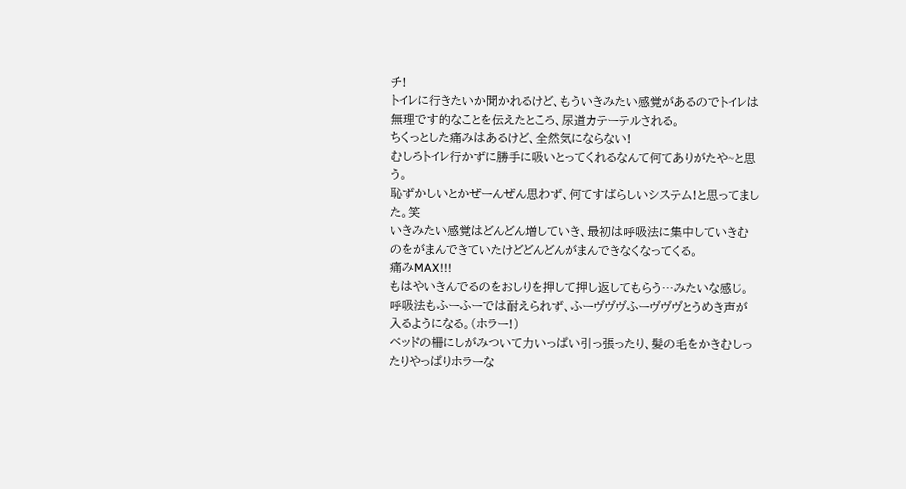チ!
トイレに行きたいか聞かれるけど、もういきみたい感覚があるのでトイレは無理です的なことを伝えたところ、尿道カテーテルされる。
ちくっとした痛みはあるけど、全然気にならない!
むしろトイレ行かずに勝手に吸いとってくれるなんて何てありがたや~と思う。
恥ずかしいとかぜーんぜん思わず、何てすばらしいシステム!と思ってました。笑
いきみたい感覚はどんどん増していき、最初は呼吸法に集中していきむのをがまんできていたけどどんどんがまんできなくなってくる。
痛みMAX!!!
もはやいきんでるのをおしりを押して押し返してもらう…みたいな感じ。
呼吸法もふーふーでは耐えられず、ふーヴヴヴふーヴヴヴとうめき声が入るようになる。(ホラー!)
ベッドの柵にしがみついて力いっぱい引っ張ったり、髪の毛をかきむしったりやっぱりホラーな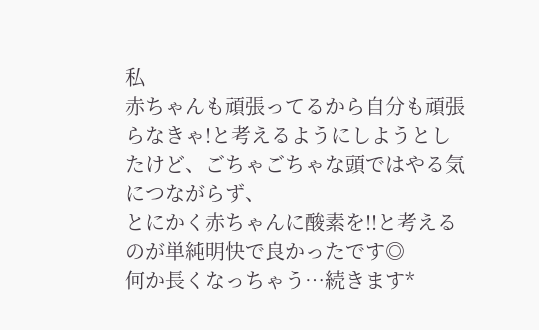私
赤ちゃんも頑張ってるから自分も頑張らなきゃ!と考えるようにしようとしたけど、ごちゃごちゃな頭ではやる気につながらず、
とにかく赤ちゃんに酸素を!!と考えるのが単純明快で良かったです◎
何か長くなっちゃう…続きます*